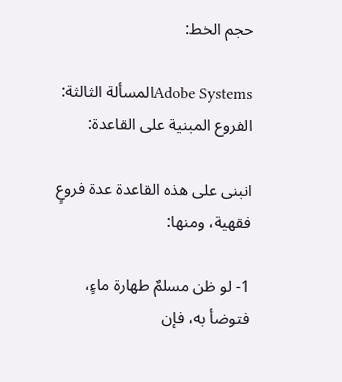حجم الخط:

Adobe Systemsالمسألة الثالثة: الفروع المبنية على القاعدة:

انبنى على هذه القاعدة عدة فروعٍ فقهية، ومنها:

1- لو ظن مسلمٌ طهارة ماءٍ، فتوضأ به، فإن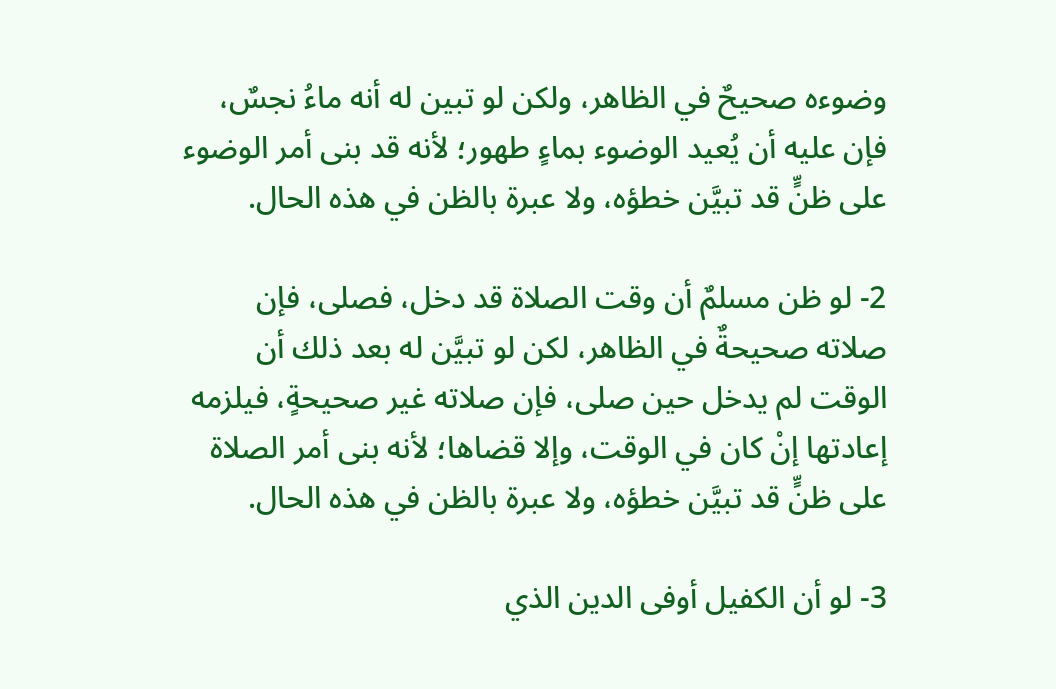وضوءه صحيحٌ في الظاهر، ولكن لو تبين له أنه ماءُ نجسٌ، فإن عليه أن يُعيد الوضوء بماءٍ طهور؛ لأنه قد بنى أمر الوضوء على ظنٍّ قد تبيَّن خطؤه، ولا عبرة بالظن في هذه الحال.

2- لو ظن مسلمٌ أن وقت الصلاة قد دخل، فصلى، فإن صلاته صحيحةٌ في الظاهر، لكن لو تبيَّن له بعد ذلك أن الوقت لم يدخل حين صلى، فإن صلاته غير صحيحةٍ، فيلزمه إعادتها إنْ كان في الوقت، وإلا قضاها؛ لأنه بنى أمر الصلاة على ظنٍّ قد تبيَّن خطؤه، ولا عبرة بالظن في هذه الحال.

3- لو أن الكفيل أوفى الدين الذي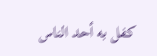كفل به أحد الناس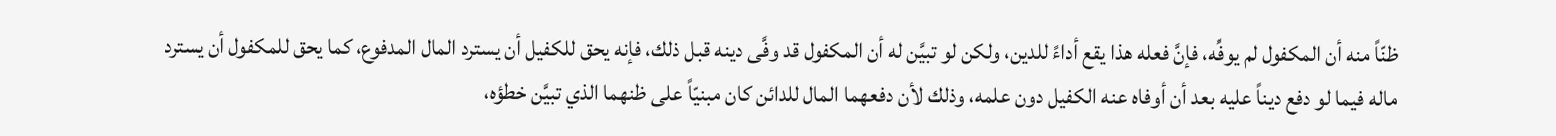ظنّاً منه أن المكفول لم يوفِّه، فإنَّ فعله هذا يقع أداءً للدين، ولكن لو تبيَّن له أن المكفول قد وفَّى دينه قبل ذلك، فإنه يحق للكفيل أن يسترد المال المدفوع، كما يحق للمكفول أن يسترد ماله فيما لو دفع ديناً عليه بعد أن أوفاه عنه الكفيل دون علمه، وذلك لأن دفعهما المال للدائن كان مبنيّاً على ظنهما الذي تبيَّن خطؤه،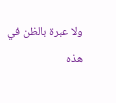ولا عبرة بالظن في هذه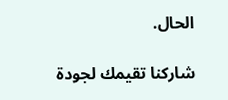الحال.

شاركنا تقيمك لجودة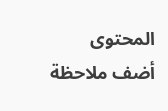المحتوى
أضف ملاحظة